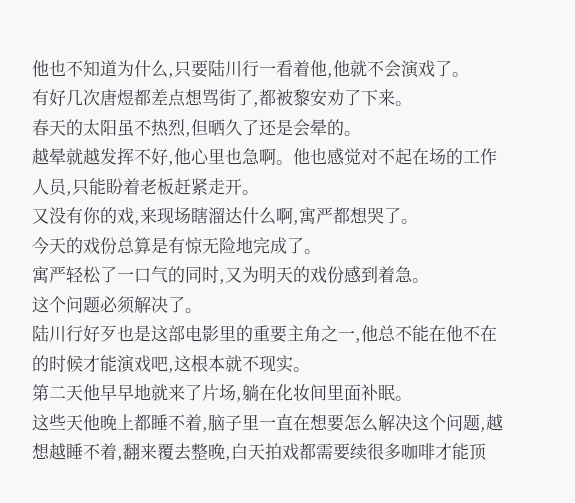他也不知道为什么,只要陆川行一看着他,他就不会演戏了。
有好几次唐煜都差点想骂街了,都被黎安劝了下来。
春天的太阳虽不热烈,但晒久了还是会晕的。
越晕就越发挥不好,他心里也急啊。他也感觉对不起在场的工作人员,只能盼着老板赶紧走开。
又没有你的戏,来现场瞎溜达什么啊,寓严都想哭了。
今天的戏份总算是有惊无险地完成了。
寓严轻松了一口气的同时,又为明天的戏份感到着急。
这个问题必须解决了。
陆川行好歹也是这部电影里的重要主角之一,他总不能在他不在的时候才能演戏吧,这根本就不现实。
第二天他早早地就来了片场,躺在化妆间里面补眠。
这些天他晚上都睡不着,脑子里一直在想要怎么解决这个问题,越想越睡不着,翻来覆去整晚,白天拍戏都需要续很多咖啡才能顶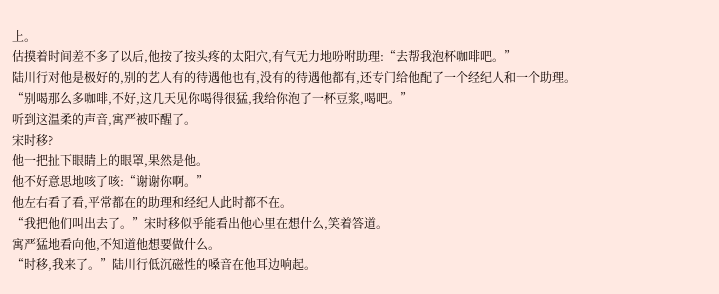上。
估摸着时间差不多了以后,他按了按头疼的太阳穴,有气无力地吩咐助理:“去帮我泡杯咖啡吧。”
陆川行对他是极好的,别的艺人有的待遇他也有,没有的待遇他都有,还专门给他配了一个经纪人和一个助理。
“别喝那么多咖啡,不好,这几天见你喝得很猛,我给你泡了一杯豆浆,喝吧。”
听到这温柔的声音,寓严被吓醒了。
宋时移?
他一把扯下眼睛上的眼罩,果然是他。
他不好意思地咳了咳:“谢谢你啊。”
他左右看了看,平常都在的助理和经纪人此时都不在。
“我把他们叫出去了。”宋时移似乎能看出他心里在想什么,笑着答道。
寓严猛地看向他,不知道他想要做什么。
“时移,我来了。”陆川行低沉磁性的嗓音在他耳边响起。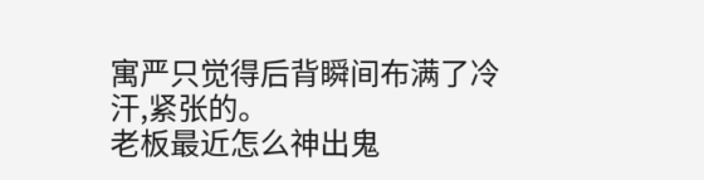寓严只觉得后背瞬间布满了冷汗,紧张的。
老板最近怎么神出鬼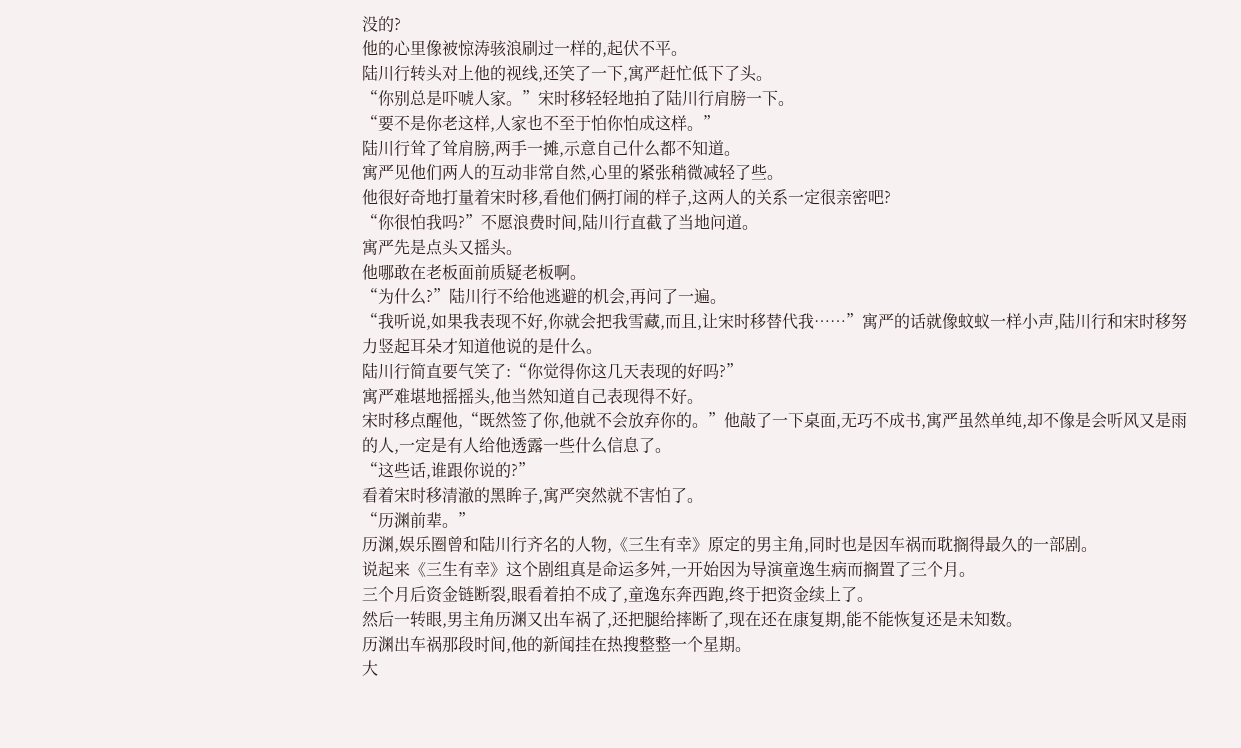没的?
他的心里像被惊涛骇浪刷过一样的,起伏不平。
陆川行转头对上他的视线,还笑了一下,寓严赶忙低下了头。
“你别总是吓唬人家。”宋时移轻轻地拍了陆川行肩膀一下。
“要不是你老这样,人家也不至于怕你怕成这样。”
陆川行耸了耸肩膀,两手一摊,示意自己什么都不知道。
寓严见他们两人的互动非常自然,心里的紧张稍微减轻了些。
他很好奇地打量着宋时移,看他们俩打闹的样子,这两人的关系一定很亲密吧?
“你很怕我吗?”不愿浪费时间,陆川行直截了当地问道。
寓严先是点头又摇头。
他哪敢在老板面前质疑老板啊。
“为什么?”陆川行不给他逃避的机会,再问了一遍。
“我听说,如果我表现不好,你就会把我雪藏,而且,让宋时移替代我……”寓严的话就像蚊蚁一样小声,陆川行和宋时移努力竖起耳朵才知道他说的是什么。
陆川行简直要气笑了:“你觉得你这几天表现的好吗?”
寓严难堪地摇摇头,他当然知道自己表现得不好。
宋时移点醒他,“既然签了你,他就不会放弃你的。”他敲了一下桌面,无巧不成书,寓严虽然单纯,却不像是会听风又是雨的人,一定是有人给他透露一些什么信息了。
“这些话,谁跟你说的?”
看着宋时移清澈的黑眸子,寓严突然就不害怕了。
“历渊前辈。”
历渊,娱乐圈曾和陆川行齐名的人物,《三生有幸》原定的男主角,同时也是因车祸而耽搁得最久的一部剧。
说起来《三生有幸》这个剧组真是命运多舛,一开始因为导演童逸生病而搁置了三个月。
三个月后资金链断裂,眼看着拍不成了,童逸东奔西跑,终于把资金续上了。
然后一转眼,男主角历渊又出车祸了,还把腿给摔断了,现在还在康复期,能不能恢复还是未知数。
历渊出车祸那段时间,他的新闻挂在热搜整整一个星期。
大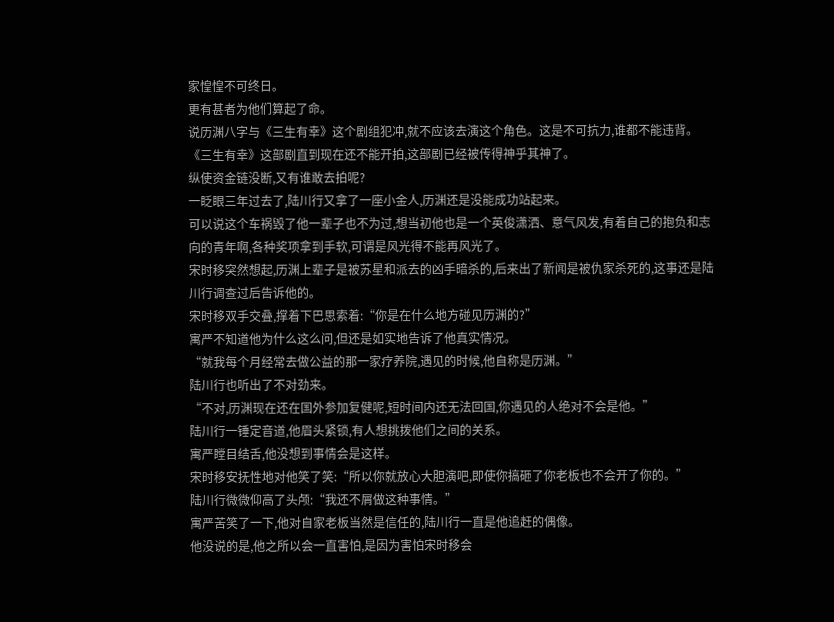家惶惶不可终日。
更有甚者为他们算起了命。
说历渊八字与《三生有幸》这个剧组犯冲,就不应该去演这个角色。这是不可抗力,谁都不能违背。
《三生有幸》这部剧直到现在还不能开拍,这部剧已经被传得神乎其神了。
纵使资金链没断,又有谁敢去拍呢?
一眨眼三年过去了,陆川行又拿了一座小金人,历渊还是没能成功站起来。
可以说这个车祸毁了他一辈子也不为过,想当初他也是一个英俊潇洒、意气风发,有着自己的抱负和志向的青年啊,各种奖项拿到手软,可谓是风光得不能再风光了。
宋时移突然想起,历渊上辈子是被苏星和派去的凶手暗杀的,后来出了新闻是被仇家杀死的,这事还是陆川行调查过后告诉他的。
宋时移双手交叠,撑着下巴思索着:“你是在什么地方碰见历渊的?”
寓严不知道他为什么这么问,但还是如实地告诉了他真实情况。
“就我每个月经常去做公益的那一家疗养院,遇见的时候,他自称是历渊。”
陆川行也听出了不对劲来。
“不对,历渊现在还在国外参加复健呢,短时间内还无法回国,你遇见的人绝对不会是他。”
陆川行一锤定音道,他眉头紧锁,有人想挑拨他们之间的关系。
寓严瞠目结舌,他没想到事情会是这样。
宋时移安抚性地对他笑了笑:“所以你就放心大胆演吧,即使你搞砸了你老板也不会开了你的。”
陆川行微微仰高了头颅:“我还不屑做这种事情。”
寓严苦笑了一下,他对自家老板当然是信任的,陆川行一直是他追赶的偶像。
他没说的是,他之所以会一直害怕,是因为害怕宋时移会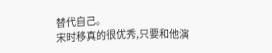替代自己。
宋时移真的很优秀,只要和他演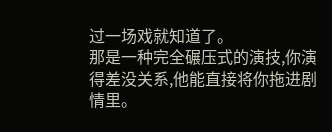过一场戏就知道了。
那是一种完全碾压式的演技,你演得差没关系,他能直接将你拖进剧情里。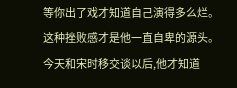等你出了戏才知道自己演得多么烂。
这种挫败感才是他一直自卑的源头。
今天和宋时移交谈以后,他才知道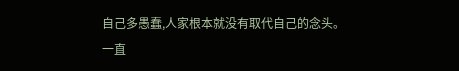自己多愚蠢,人家根本就没有取代自己的念头。
一直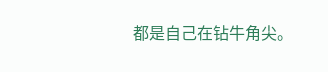都是自己在钻牛角尖。